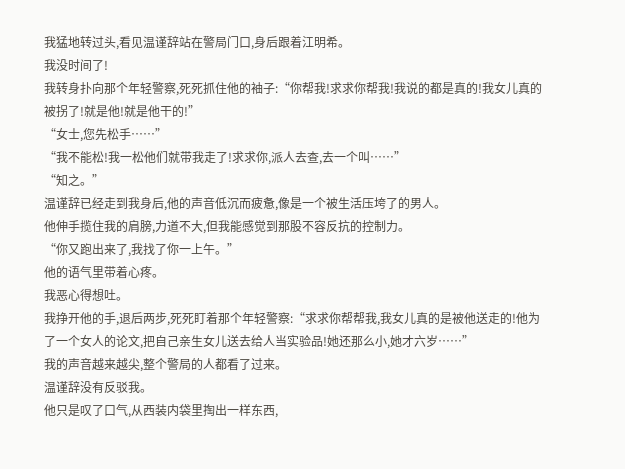我猛地转过头,看见温谨辞站在警局门口,身后跟着江明希。
我没时间了!
我转身扑向那个年轻警察,死死抓住他的袖子:“你帮我!求求你帮我!我说的都是真的!我女儿真的被拐了!就是他!就是他干的!”
“女士,您先松手……”
“我不能松!我一松他们就带我走了!求求你,派人去查,去一个叫……”
“知之。”
温谨辞已经走到我身后,他的声音低沉而疲惫,像是一个被生活压垮了的男人。
他伸手揽住我的肩膀,力道不大,但我能感觉到那股不容反抗的控制力。
“你又跑出来了,我找了你一上午。”
他的语气里带着心疼。
我恶心得想吐。
我挣开他的手,退后两步,死死盯着那个年轻警察:“求求你帮帮我,我女儿真的是被他送走的!他为了一个女人的论文,把自己亲生女儿送去给人当实验品!她还那么小,她才六岁……”
我的声音越来越尖,整个警局的人都看了过来。
温谨辞没有反驳我。
他只是叹了口气,从西装内袋里掏出一样东西,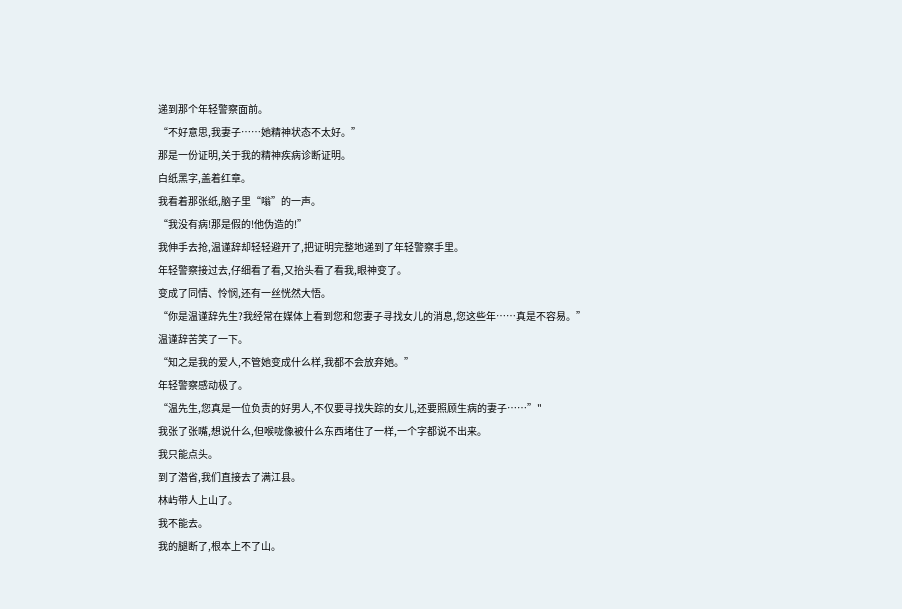递到那个年轻警察面前。
“不好意思,我妻子……她精神状态不太好。”
那是一份证明,关于我的精神疾病诊断证明。
白纸黑字,盖着红章。
我看着那张纸,脑子里“嗡”的一声。
“我没有病!那是假的!他伪造的!”
我伸手去抢,温谨辞却轻轻避开了,把证明完整地递到了年轻警察手里。
年轻警察接过去,仔细看了看,又抬头看了看我,眼神变了。
变成了同情、怜悯,还有一丝恍然大悟。
“你是温谨辞先生?我经常在媒体上看到您和您妻子寻找女儿的消息,您这些年……真是不容易。”
温谨辞苦笑了一下。
“知之是我的爱人,不管她变成什么样,我都不会放弃她。”
年轻警察感动极了。
“温先生,您真是一位负责的好男人,不仅要寻找失踪的女儿,还要照顾生病的妻子……”"
我张了张嘴,想说什么,但喉咙像被什么东西堵住了一样,一个字都说不出来。
我只能点头。
到了潜省,我们直接去了满江县。
林屿带人上山了。
我不能去。
我的腿断了,根本上不了山。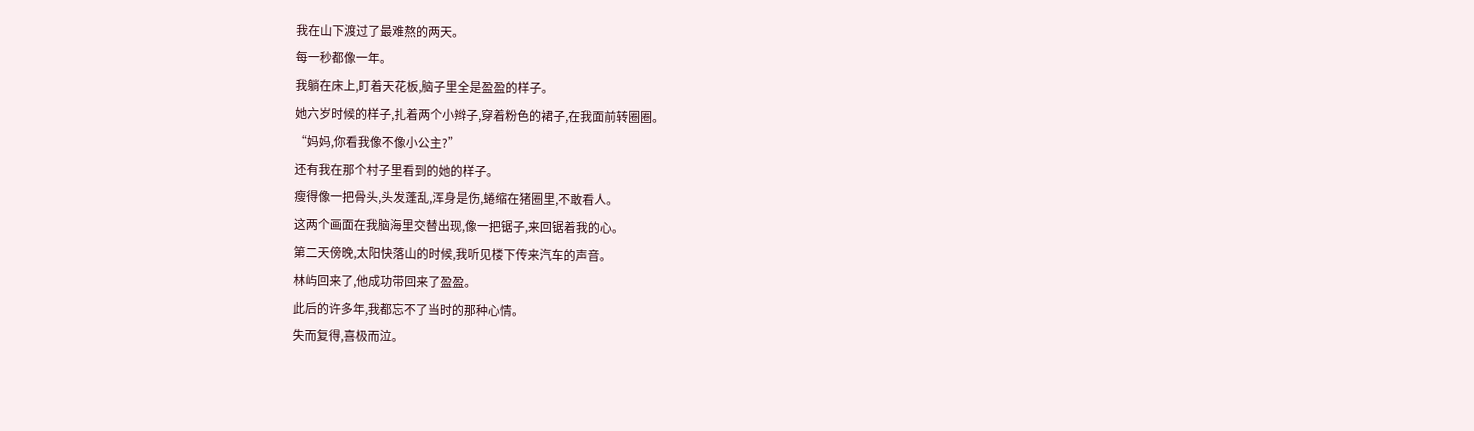我在山下渡过了最难熬的两天。
每一秒都像一年。
我躺在床上,盯着天花板,脑子里全是盈盈的样子。
她六岁时候的样子,扎着两个小辫子,穿着粉色的裙子,在我面前转圈圈。
“妈妈,你看我像不像小公主?”
还有我在那个村子里看到的她的样子。
瘦得像一把骨头,头发蓬乱,浑身是伤,蜷缩在猪圈里,不敢看人。
这两个画面在我脑海里交替出现,像一把锯子,来回锯着我的心。
第二天傍晚,太阳快落山的时候,我听见楼下传来汽车的声音。
林屿回来了,他成功带回来了盈盈。
此后的许多年,我都忘不了当时的那种心情。
失而复得,喜极而泣。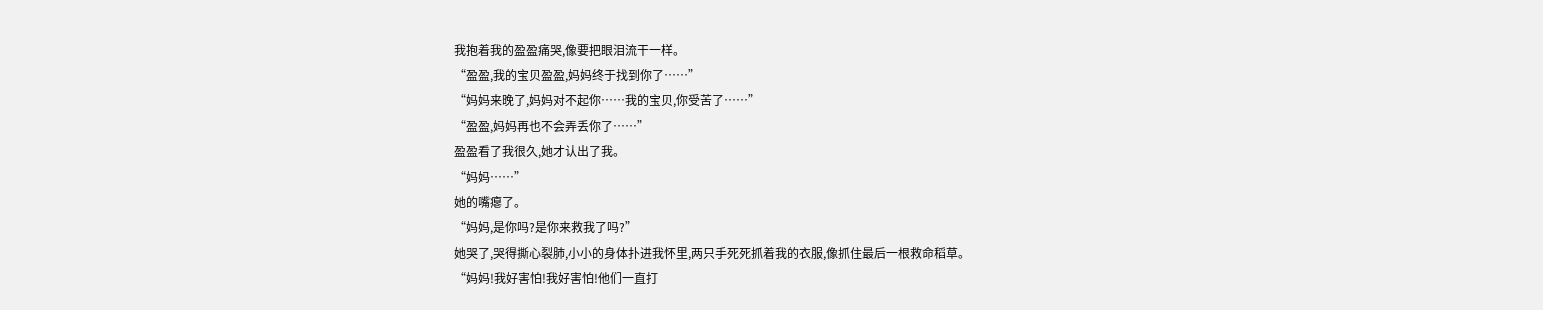我抱着我的盈盈痛哭,像要把眼泪流干一样。
“盈盈,我的宝贝盈盈,妈妈终于找到你了……”
“妈妈来晚了,妈妈对不起你……我的宝贝,你受苦了……”
“盈盈,妈妈再也不会弄丢你了……”
盈盈看了我很久,她才认出了我。
“妈妈……”
她的嘴瘪了。
“妈妈,是你吗?是你来救我了吗?”
她哭了,哭得撕心裂肺,小小的身体扑进我怀里,两只手死死抓着我的衣服,像抓住最后一根救命稻草。
“妈妈!我好害怕!我好害怕!他们一直打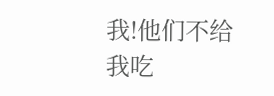我!他们不给我吃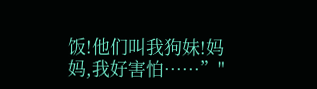饭!他们叫我狗妹!妈妈,我好害怕……”"